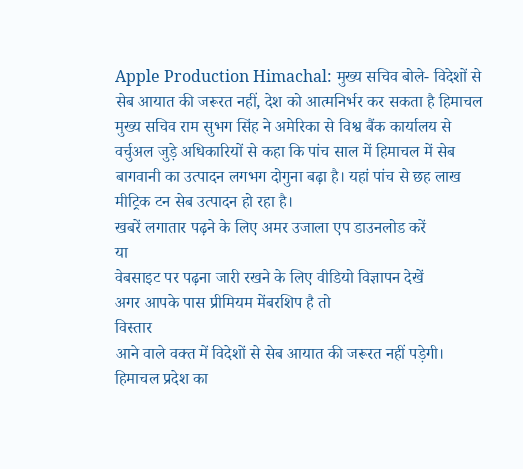Apple Production Himachal: मुख्य सचिव बोले- विदेशों से सेब आयात की जरूरत नहीं, देश को आत्मनिर्भर कर सकता है हिमाचल
मुख्य सचिव राम सुभग सिंह ने अमेरिका से विश्व बैंक कार्यालय से वर्चुअल जुड़े अधिकारियों से कहा कि पांच साल में हिमाचल में सेब बागवानी का उत्पादन लगभग दोगुना बढ़ा है। यहां पांच से छह लाख मीट्रिक टन सेब उत्पादन हो रहा है।
खबरें लगातार पढ़ने के लिए अमर उजाला एप डाउनलोड करें
या
वेबसाइट पर पढ़ना जारी रखने के लिए वीडियो विज्ञापन देखें
अगर आपके पास प्रीमियम मेंबरशिप है तो
विस्तार
आने वाले वक्त में विदेशों से सेब आयात की जरूरत नहीं पड़ेगी। हिमाचल प्रदेश का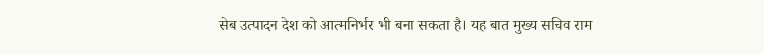सेब उत्पादन देश को आत्मनिर्भर भी बना सकता है। यह बात मुख्य सचिव राम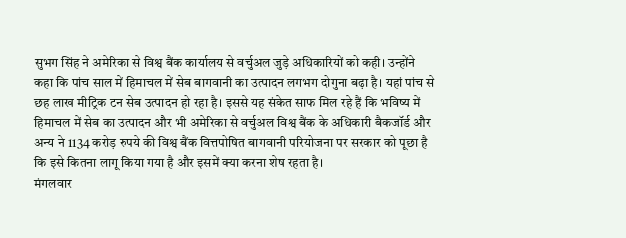सुभग सिंह ने अमेरिका से विश्व बैंक कार्यालय से वर्चुअल जुड़े अधिकारियों को कही। उन्होंने कहा कि पांच साल में हिमाचल में सेब बागवानी का उत्पादन लगभग दोगुना बढ़ा है। यहां पांच से छह लाख मीट्रिक टन सेब उत्पादन हो रहा है। इससे यह संकेत साफ मिल रहे हैं कि भविष्य में हिमाचल में सेब का उत्पादन और भी अमेरिका से वर्चुअल विश्व बैंक के अधिकारी बैकजॉर्ड और अन्य ने 1134 करोड़ रुपये की विश्व बैंक वित्तपोषित बागवानी परियोजना पर सरकार को पूछा है कि इसे कितना लागू किया गया है और इसमें क्या करना शेष रहता है।
मंगलवार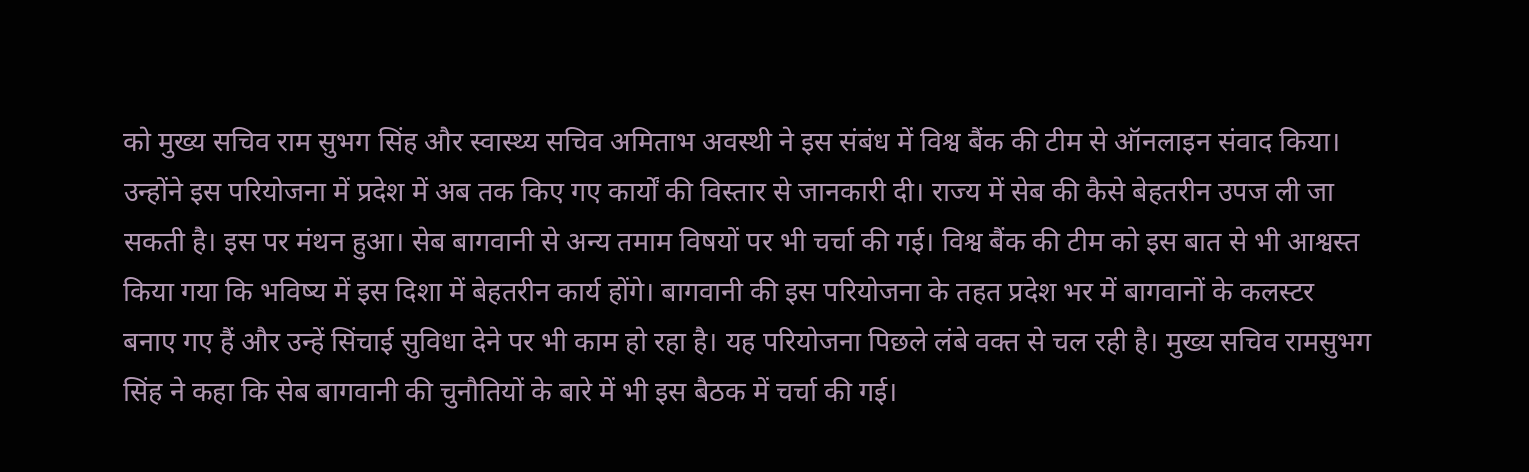को मुख्य सचिव राम सुभग सिंह और स्वास्थ्य सचिव अमिताभ अवस्थी ने इस संबंध में विश्व बैंक की टीम से ऑनलाइन संवाद किया। उन्होंने इस परियोजना में प्रदेश में अब तक किए गए कार्यों की विस्तार से जानकारी दी। राज्य में सेब की कैसे बेहतरीन उपज ली जा सकती है। इस पर मंथन हुआ। सेब बागवानी से अन्य तमाम विषयों पर भी चर्चा की गई। विश्व बैंक की टीम को इस बात से भी आश्वस्त किया गया कि भविष्य में इस दिशा में बेहतरीन कार्य होंगे। बागवानी की इस परियोजना के तहत प्रदेश भर में बागवानों के कलस्टर बनाए गए हैं और उन्हें सिंचाई सुविधा देने पर भी काम हो रहा है। यह परियोजना पिछले लंबे वक्त से चल रही है। मुख्य सचिव रामसुभग सिंह ने कहा कि सेब बागवानी की चुनौतियों के बारे में भी इस बैठक में चर्चा की गई।